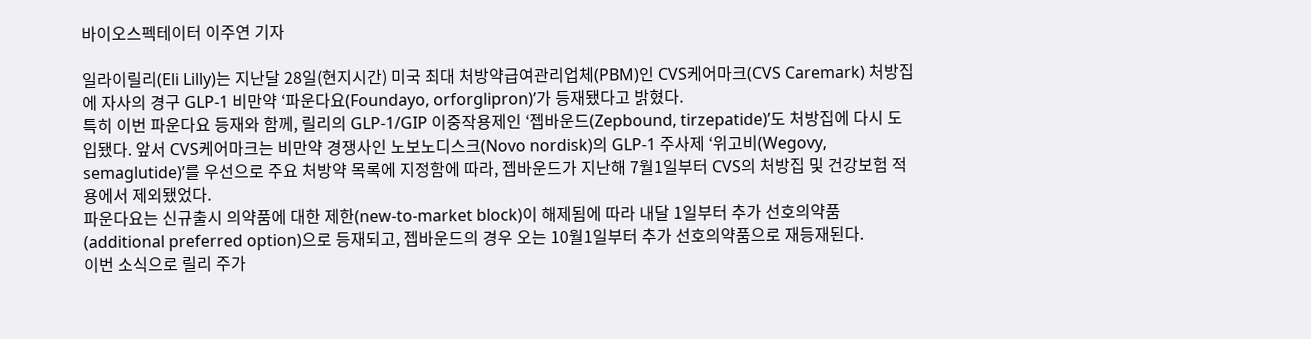바이오스펙테이터 이주연 기자

일라이릴리(Eli Lilly)는 지난달 28일(현지시간) 미국 최대 처방약급여관리업체(PBM)인 CVS케어마크(CVS Caremark) 처방집에 자사의 경구 GLP-1 비만약 ‘파운다요(Foundayo, orforglipron)’가 등재됐다고 밝혔다.
특히 이번 파운다요 등재와 함께, 릴리의 GLP-1/GIP 이중작용제인 ‘젭바운드(Zepbound, tirzepatide)’도 처방집에 다시 도입됐다. 앞서 CVS케어마크는 비만약 경쟁사인 노보노디스크(Novo nordisk)의 GLP-1 주사제 ‘위고비(Wegovy, semaglutide)’를 우선으로 주요 처방약 목록에 지정함에 따라, 젭바운드가 지난해 7월1일부터 CVS의 처방집 및 건강보험 적용에서 제외됐었다.
파운다요는 신규출시 의약품에 대한 제한(new-to-market block)이 해제됨에 따라 내달 1일부터 추가 선호의약품(additional preferred option)으로 등재되고, 젭바운드의 경우 오는 10월1일부터 추가 선호의약품으로 재등재된다.
이번 소식으로 릴리 주가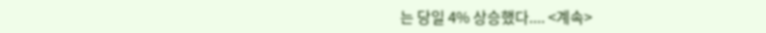는 당일 4% 상승했다.... <계속>